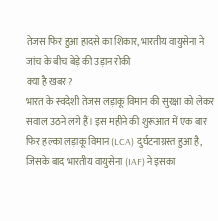तेजस फिर हुआ हादसे का शिकार, भारतीय वायुसेना ने जांच के बीच बेड़े की उड़ान रोकी
क्या है खबर?
भारत के स्वदेशी तेजस लड़ाकू विमान की सुरक्षा को लेकर सवाल उठने लगे हैं। इस महीने की शुरूआत में एक बार फिर हल्का लड़ाकू विमान (LCA) दुर्घटनाग्रस्त हुआ है, जिसके बाद भारतीय वायुसेना (IAF) ने इसका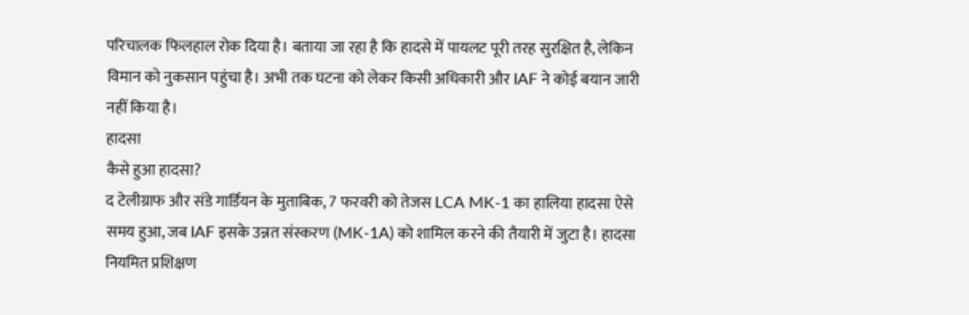परिचालक फिलहाल रोक दिया है। बताया जा रहा है कि हादसे में पायलट पूरी तरह सुरक्षित है, लेकिन विमान को नुकसान पहुंचा है। अभी तक घटना को लेकर किसी अधिकारी और IAF ने कोई बयान जारी नहीं किया है।
हादसा
कैसे हुआ हादसा?
द टेलीग्राफ और संडे गार्डियन के मुताबिक, 7 फरवरी को तेजस LCA MK-1 का हालिया हादसा ऐसे समय हुआ, जब IAF इसके उन्नत संस्करण (MK-1A) को शामिल करने की तैयारी में जुटा है। हादसा नियमित प्रशिक्षण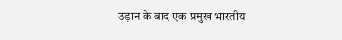उड़ान के बाद एक प्रमुख भारतीय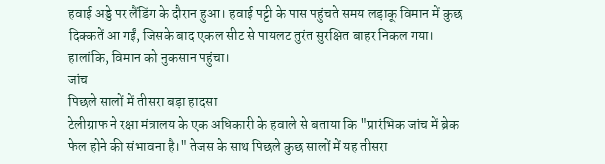हवाई अड्डे पर लैंडिंग के दौरान हुआ। हवाई पट्टी के पास पहुंचते समय लड़ाकू विमान में कुछ दिक्कतें आ गईं, जिसके बाद एकल सीट से पायलट तुरंत सुरक्षित बाहर निकल गया। हालांकि, विमान को नुकसान पहुंचा।
जांच
पिछले सालों में तीसरा बड़ा हादसा
टेलीग्राफ ने रक्षा मंत्रालय के एक अधिकारी के हवाले से बताया कि "प्रारंभिक जांच में ब्रेक फेल होने की संभावना है।" तेजस के साथ पिछले कुछ सालों में यह तीसरा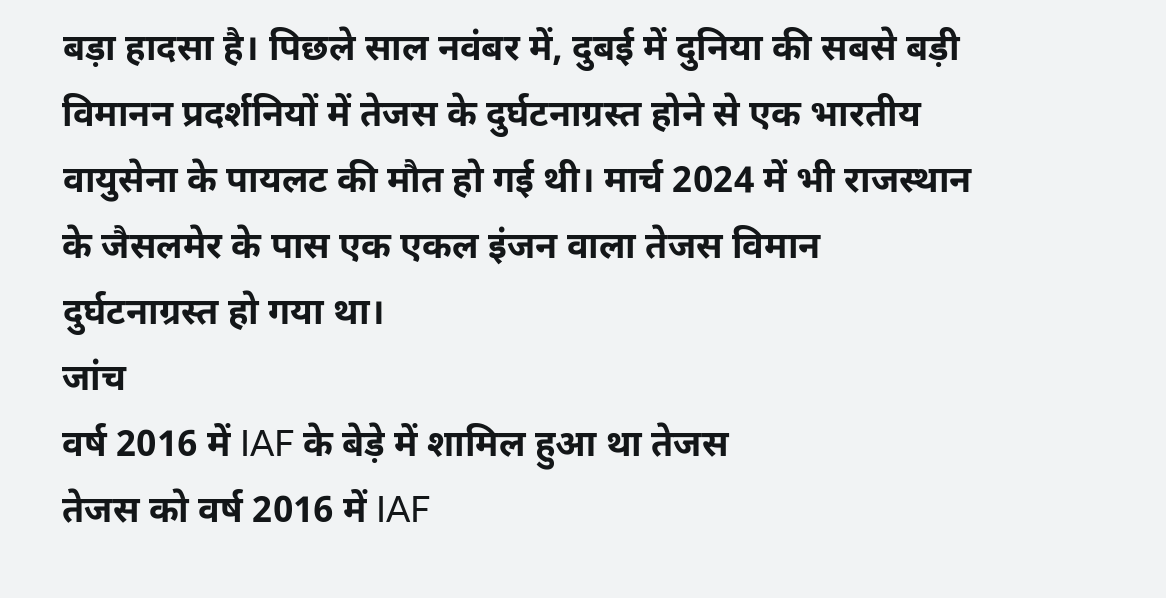बड़ा हादसा है। पिछले साल नवंबर में, दुबई में दुनिया की सबसे बड़ी विमानन प्रदर्शनियों में तेजस के दुर्घटनाग्रस्त होने से एक भारतीय वायुसेना के पायलट की मौत हो गई थी। मार्च 2024 में भी राजस्थान के जैसलमेर के पास एक एकल इंजन वाला तेजस विमान दुर्घटनाग्रस्त हो गया था।
जांच
वर्ष 2016 में IAF के बेड़े में शामिल हुआ था तेजस
तेजस को वर्ष 2016 में IAF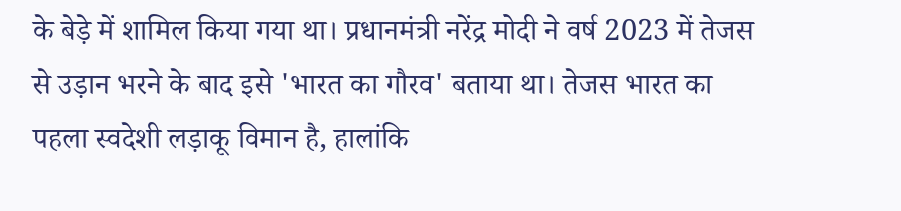के बेड़े में शामिल किया गया था। प्रधानमंत्री नरेंद्र मोदी ने वर्ष 2023 में तेजस से उड़ान भरने के बाद इसे 'भारत का गौरव' बताया था। तेजस भारत का पहला स्वदेशी लड़ाकू विमान है, हालांकि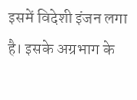इसमें विदेशी इंजन लगा है। इसके अग्रभाग के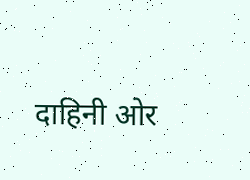दाहिनी ओर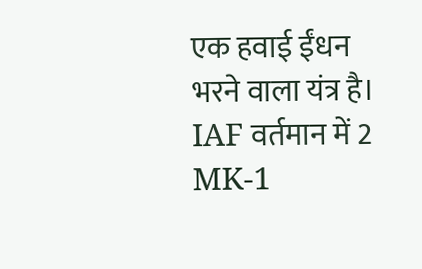एक हवाई ईंधन भरने वाला यंत्र है। IAF वर्तमान में 2 MK-1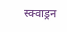स्क्वाड्रन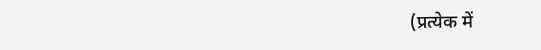(प्रत्येक में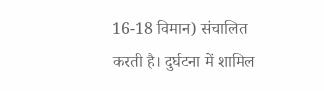16-18 विमान) संचालित करती है। दुर्घटना में शामिल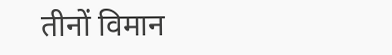तीनों विमान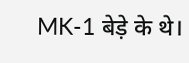MK-1 बेड़े के थे।